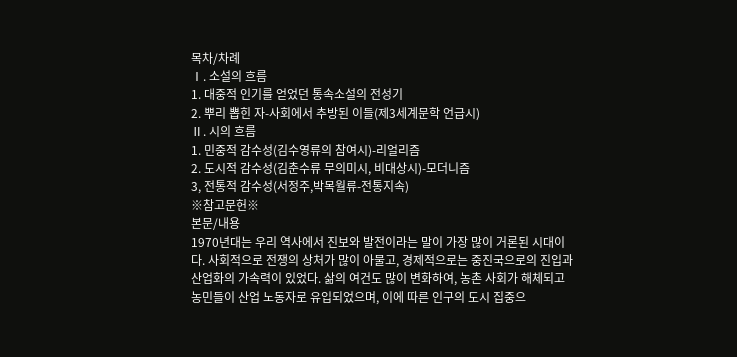목차/차례
Ⅰ. 소설의 흐름
1. 대중적 인기를 얻었던 통속소설의 전성기
2. 뿌리 뽑힌 자-사회에서 추방된 이들(제3세계문학 언급시)
Ⅱ. 시의 흐름
1. 민중적 감수성(김수영류의 참여시)-리얼리즘
2. 도시적 감수성(김춘수류 무의미시, 비대상시)-모더니즘
3, 전통적 감수성(서정주,박목월류-전통지속)
※참고문헌※
본문/내용
1970년대는 우리 역사에서 진보와 발전이라는 말이 가장 많이 거론된 시대이다. 사회적으로 전쟁의 상처가 많이 아물고, 경제적으로는 중진국으로의 진입과 산업화의 가속력이 있었다. 삶의 여건도 많이 변화하여, 농촌 사회가 해체되고 농민들이 산업 노동자로 유입되었으며, 이에 따른 인구의 도시 집중으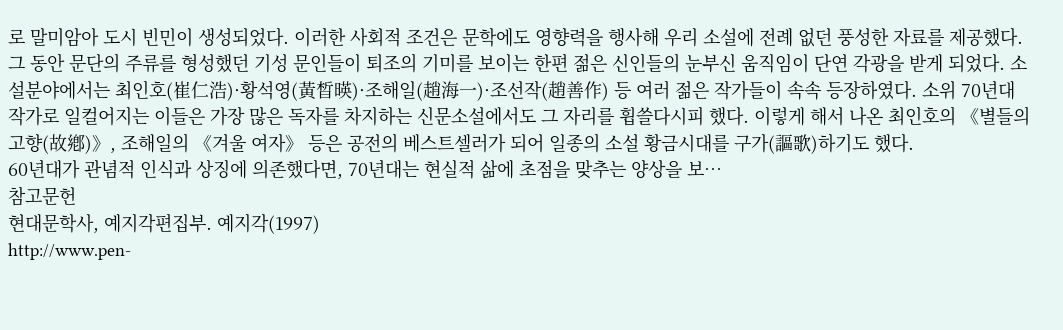로 말미암아 도시 빈민이 생성되었다. 이러한 사회적 조건은 문학에도 영향력을 행사해 우리 소설에 전례 없던 풍성한 자료를 제공했다.
그 동안 문단의 주류를 형성했던 기성 문인들이 퇴조의 기미를 보이는 한편 젊은 신인들의 눈부신 움직임이 단연 각광을 받게 되었다. 소설분야에서는 최인호(崔仁浩)·황석영(黃晳暎)·조해일(趙海一)·조선작(趙善作) 등 여러 젊은 작가들이 속속 등장하였다. 소위 70년대 작가로 일컬어지는 이들은 가장 많은 독자를 차지하는 신문소설에서도 그 자리를 휩쓸다시피 했다. 이렇게 해서 나온 최인호의 《별들의 고향(故鄕)》, 조해일의 《겨울 여자》 등은 공전의 베스트셀러가 되어 일종의 소설 황금시대를 구가(謳歌)하기도 했다.
60년대가 관념적 인식과 상징에 의존했다면, 70년대는 현실적 삶에 초점을 맞추는 양상을 보…
참고문헌
현대문학사, 예지각편집부. 예지각(1997)
http://www.pen-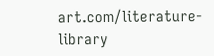art.com/literature-library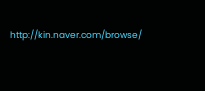http://kin.naver.com/browse/